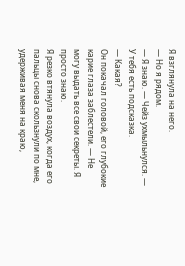Я взглянула на него.
— Но я рядом.
— Я знаю. — Чейз ухмыльнулся. — У тебя есть подсказка.
— Какая?
Он покачал головой, его глубокие карие глаза заблестели. — Не могу выдать все свои секреты. Я просто знаю.
Я резко втянула воздух, когда его пальцы снова скользнули по мне, удерживая меня на краю,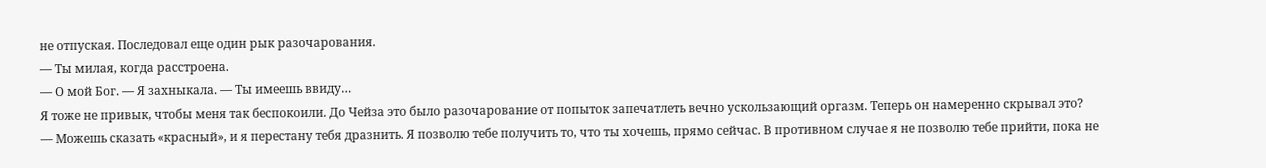не отпуская. Последовал еще один рык разочарования.
— Ты милая, когда расстроена.
— О мой Бог. — Я захныкала. — Ты имеешь ввиду…
Я тоже не привык, чтобы меня так беспокоили. До Чейза это было разочарование от попыток запечатлеть вечно ускользающий оргазм. Теперь он намеренно скрывал это?
— Можешь сказать «красный», и я перестану тебя дразнить. Я позволю тебе получить то, что ты хочешь, прямо сейчас. В противном случае я не позволю тебе прийти, пока не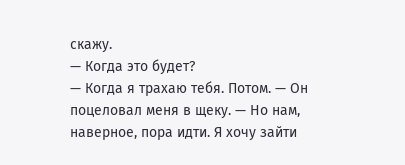скажу.
— Когда это будет?
— Когда я трахаю тебя. Потом. — Он поцеловал меня в щеку. — Но нам, наверное, пора идти. Я хочу зайти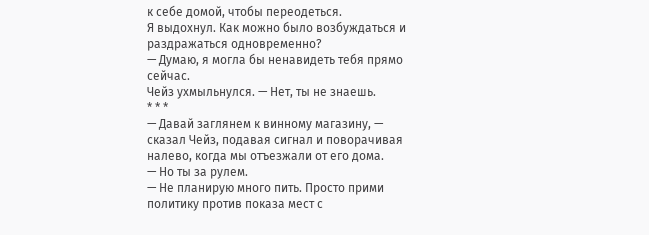к себе домой, чтобы переодеться.
Я выдохнул. Как можно было возбуждаться и раздражаться одновременно?
— Думаю, я могла бы ненавидеть тебя прямо сейчас.
Чейз ухмыльнулся. — Нет, ты не знаешь.
* * *
— Давай заглянем к винному магазину, — сказал Чейз, подавая сигнал и поворачивая налево, когда мы отъезжали от его дома.
— Но ты за рулем.
— Не планирую много пить. Просто прими политику против показа мест с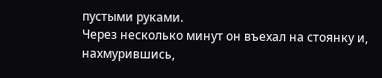пустыми руками.
Через несколько минут он въехал на стоянку и, нахмурившись,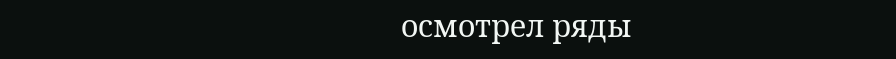осмотрел ряды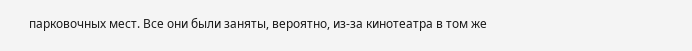парковочных мест. Все они были заняты, вероятно, из-за кинотеатра в том же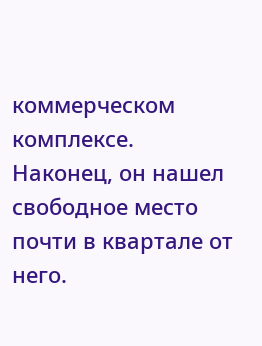коммерческом комплексе. Наконец, он нашел свободное место почти в квартале от него.